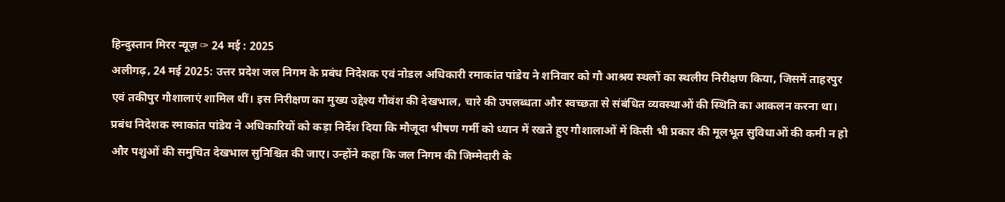हिन्दुस्तान मिरर न्यूज़ ✑ 24 मई : 2025
अलीगढ़, 24 मई 2025: उत्तर प्रदेश जल निगम के प्रबंध निदेशक एवं नोडल अधिकारी रमाकांत पांडेय ने शनिवार को गौ आश्रय स्थलों का स्थलीय निरीक्षण किया, जिसमें ताहरपुर एवं तकीपुर गौशालाएं शामिल थीं। इस निरीक्षण का मुख्य उद्देश्य गौवंश की देखभाल, चारे की उपलब्धता और स्वच्छता से संबंधित व्यवस्थाओं की स्थिति का आकलन करना था।
प्रबंध निदेशक रमाकांत पांडेय ने अधिकारियों को कड़ा निर्देश दिया कि मौजूदा भीषण गर्मी को ध्यान में रखते हुए गौशालाओं में किसी भी प्रकार की मूलभूत सुविधाओं की कमी न हो और पशुओं की समुचित देखभाल सुनिश्चित की जाए। उन्होंने कहा कि जल निगम की जिम्मेदारी के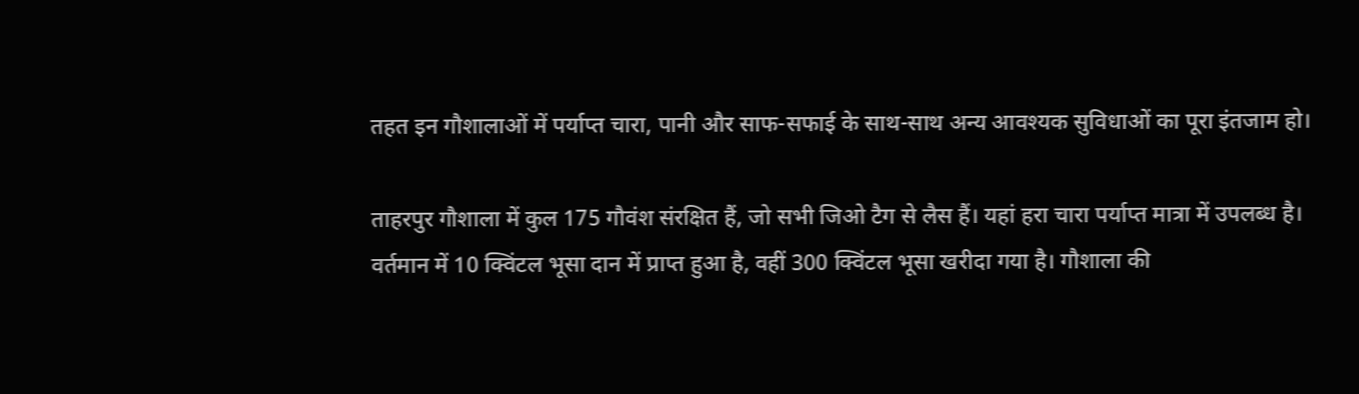तहत इन गौशालाओं में पर्याप्त चारा, पानी और साफ-सफाई के साथ-साथ अन्य आवश्यक सुविधाओं का पूरा इंतजाम हो।

ताहरपुर गौशाला में कुल 175 गौवंश संरक्षित हैं, जो सभी जिओ टैग से लैस हैं। यहां हरा चारा पर्याप्त मात्रा में उपलब्ध है। वर्तमान में 10 क्विंटल भूसा दान में प्राप्त हुआ है, वहीं 300 क्विंटल भूसा खरीदा गया है। गौशाला की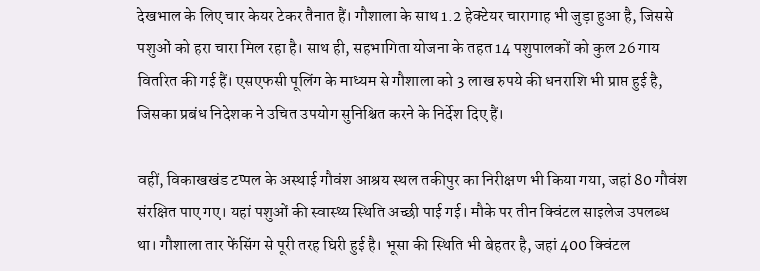देखभाल के लिए चार केयर टेकर तैनात हैं। गौशाला के साथ 1.2 हेक्टेयर चारागाह भी जुड़ा हुआ है, जिससे पशुओं को हरा चारा मिल रहा है। साथ ही, सहभागिता योजना के तहत 14 पशुपालकों को कुल 26 गाय वितरित की गई हैं। एसएफसी पूलिंग के माध्यम से गौशाला को 3 लाख रुपये की धनराशि भी प्राप्त हुई है, जिसका प्रबंध निदेशक ने उचित उपयोग सुनिश्चित करने के निर्देश दिए हैं।

वहीं, विकाखखंड टप्पल के अस्थाई गौवंश आश्रय स्थल तकीपुर का निरीक्षण भी किया गया, जहां 80 गौवंश संरक्षित पाए गए। यहां पशुओं की स्वास्थ्य स्थिति अच्छी पाई गई। मौके पर तीन क्विंटल साइलेज उपलब्ध था। गौशाला तार फेंसिंग से पूरी तरह घिरी हुई है। भूसा की स्थिति भी बेहतर है, जहां 400 क्विंटल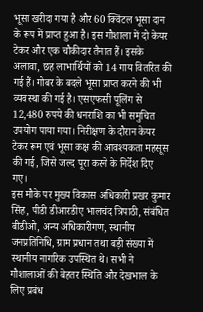भूसा खरीदा गया है और 60 क्विंटल भूसा दान के रूप में प्राप्त हुआ है। इस गौशाला में दो केयर टेकर और एक चौकीदार तैनात हैं। इसके अलावा, छह लाभार्थियों को 14 गाय वितरित की गई हैं। गोबर के बदले भूसा प्राप्त करने की भी व्यवस्था की गई है। एसएफसी पूलिंग से 12,480 रुपये की धनराशि का भी समुचित उपयोग पाया गया। निरीक्षण के दौरान केयर टेकर रूम एवं भूसा कक्ष की आवश्यकता महसूस की गई, जिसे जल्द पूरा करने के निर्देश दिए गए।
इस मौके पर मुख्य विकास अधिकारी प्रखर कुमार सिंह, पीडी डीआरडीए भालचंद त्रिपाठी, संबंधित बीडीओ, अन्य अधिकारीगण, स्थानीय जनप्रतिनिधि, ग्राम प्रधान तथा बड़ी संख्या में स्थानीय नागरिक उपस्थित थे। सभी ने गौशालाओं की बेहतर स्थिति और देखभाल के लिए प्रबंध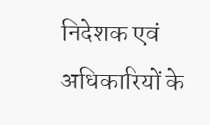निदेशक एवं अधिकारियों के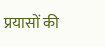प्रयासों की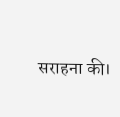सराहना की।